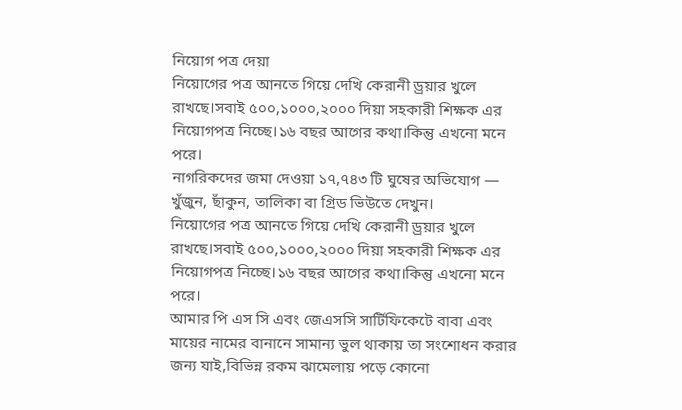নিয়োগ পত্র দেয়া
নিয়োগের পত্র আনতে গিয়ে দেখি কেরানী ড্রয়ার খুলে রাখছে।সবাই ৫০০,১০০০,২০০০ দিয়া সহকারী শিক্ষক এর নিয়োগপত্র নিচ্ছে।১৬ বছর আগের কথা।কিন্তু এখনো মনে পরে।
নাগরিকদের জমা দেওয়া ১৭,৭৪৩ টি ঘুষের অভিযোগ — খুঁজুন, ছাঁকুন, তালিকা বা গ্রিড ভিউতে দেখুন।
নিয়োগের পত্র আনতে গিয়ে দেখি কেরানী ড্রয়ার খুলে রাখছে।সবাই ৫০০,১০০০,২০০০ দিয়া সহকারী শিক্ষক এর নিয়োগপত্র নিচ্ছে।১৬ বছর আগের কথা।কিন্তু এখনো মনে পরে।
আমার পি এস সি এবং জেএসসি সার্টিফিকেটে বাবা এবং মায়ের নামের বানানে সামান্য ভুল থাকায় তা সংশোধন করার জন্য যাই,বিভিন্ন রকম ঝামেলায় পড়ে কোনো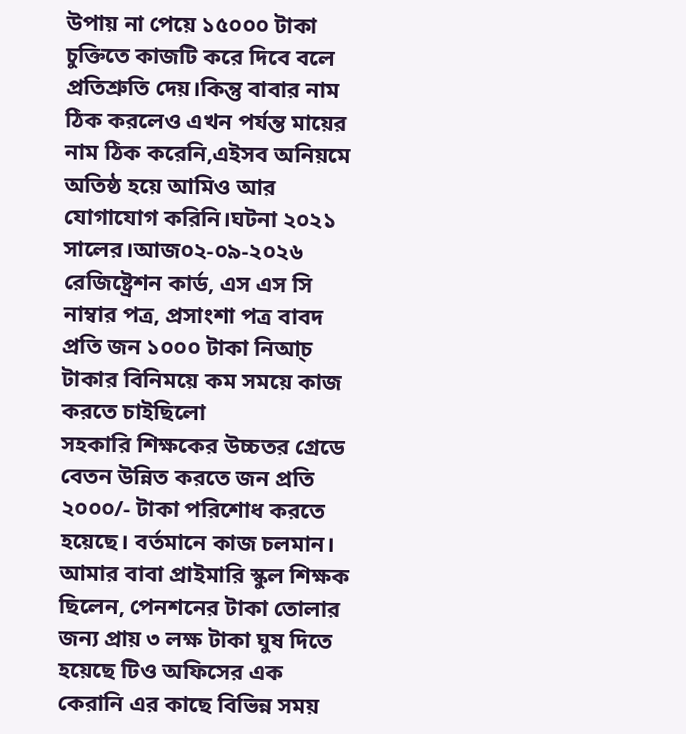উপায় না পেয়ে ১৫০০০ টাকা চুক্তিতে কাজটি করে দিবে বলে প্রতিশ্রুতি দেয়।কিন্তু বাবার নাম ঠিক করলেও এখন পর্যন্ত মায়ের নাম ঠিক করেনি,এইসব অনিয়মে অতিষ্ঠ হয়ে আমিও আর যোগাযোগ করিনি।ঘটনা ২০২১ সালের।আজ০২-০৯-২০২৬
রেজিষ্ট্রেশন কার্ড, এস এস সি নাম্বার পত্র, প্রসাংশা পত্র বাবদ প্রতি জন ১০০০ টাকা নিআ্চ
টাকার বিনিময়ে কম সময়ে কাজ করতে চাইছিলো
সহকারি শিক্ষকের উচ্চতর গ্রেডে বেতন উন্নিত করতে জন প্রতি ২০০০/- টাকা পরিশোধ করতে হয়েছে। বর্তমানে কাজ চলমান।
আমার বাবা প্রাইমারি স্কুল শিক্ষক ছিলেন, পেনশনের টাকা তোলার জন্য প্রায় ৩ লক্ষ টাকা ঘুষ দিতে হয়েছে টিও অফিসের এক কেরানি এর কাছে বিভিন্ন সময়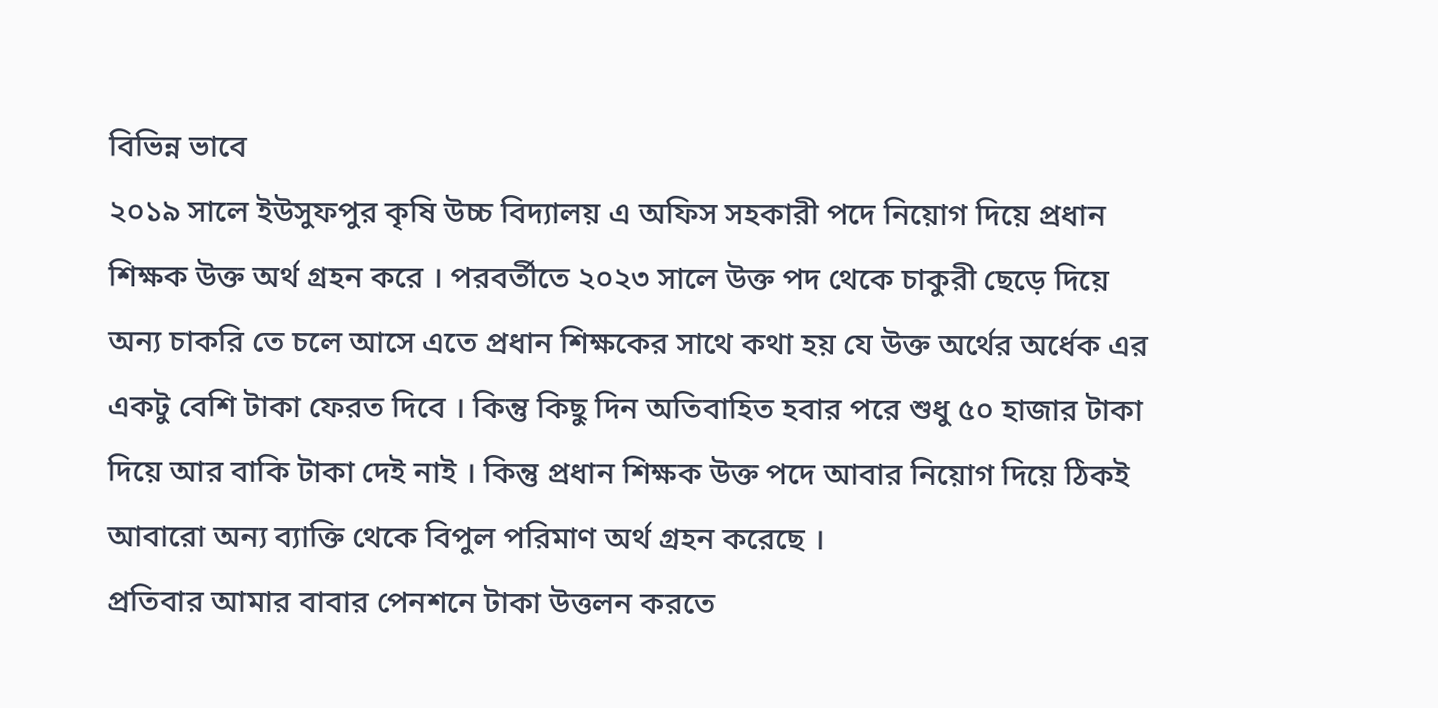বিভিন্ন ভাবে
২০১৯ সালে ইউসুফপুর কৃষি উচ্চ বিদ্যালয় এ অফিস সহকারী পদে নিয়োগ দিয়ে প্রধান শিক্ষক উক্ত অর্থ গ্রহন করে । পরবর্তীতে ২০২৩ সালে উক্ত পদ থেকে চাকুরী ছেড়ে দিয়ে অন্য চাকরি তে চলে আসে এতে প্রধান শিক্ষকের সাথে কথা হয় যে উক্ত অর্থের অর্ধেক এর একটু বেশি টাকা ফেরত দিবে । কিন্তু কিছু দিন অতিবাহিত হবার পরে শুধু ৫০ হাজার টাকা দিয়ে আর বাকি টাকা দেই নাই । কিন্তু প্রধান শিক্ষক উক্ত পদে আবার নিয়োগ দিয়ে ঠিকই আবারো অন্য ব্যাক্তি থেকে বিপুল পরিমাণ অর্থ গ্রহন করেছে ।
প্রতিবার আমার বাবার পেনশনে টাকা উত্তলন করতে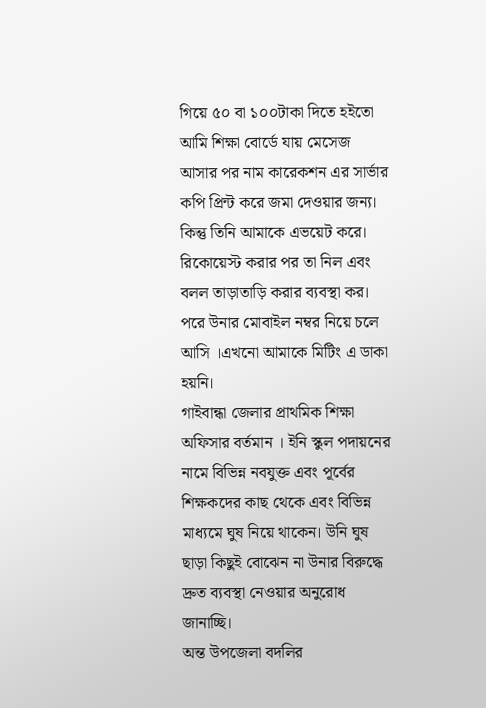গিয়ে ৫০ বা ১০০টাকা দিতে হইতো
আমি শিক্ষা বোর্ডে যায় মেসেজ আসার পর নাম কারেকশন এর সার্ভার কপি প্রিন্ট করে জমা দেওয়ার জন্য। কিন্তু তিনি আমাকে এভয়েট করে। রিকোয়েস্ট করার পর তা নিল এবং বলল তাড়াতাড়ি করার ব্যবস্থা কর। পরে উনার মোবাইল নম্বর নিয়ে চলে আসি ।এখনো আমাকে মিটিং এ ডাকা হয়নি।
গাইবান্ধা জেলার প্রাথমিক শিক্ষা অফিসার বর্তমান । ইনি স্কুল পদায়নের নামে বিভিন্ন নবযুক্ত এবং পূর্বের শিক্ষকদের কাছ থেকে এবং বিভিন্ন মাধ্যমে ঘুষ নিয়ে থাকেন। উনি ঘুষ ছাড়া কিছুই বোঝেন না উনার বিরুদ্ধে দ্রুত ব্যবস্থা নেওয়ার অনুরোধ জানাচ্ছি।
অন্ত উপজেলা বদলির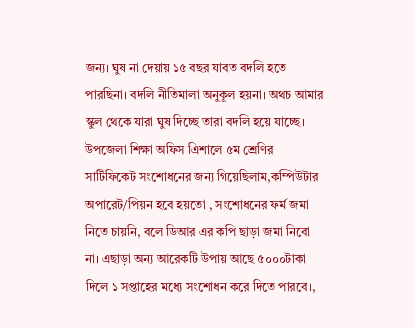জন্য। ঘুষ না দেয়ায় ১৫ বছর যাবত বদলি হতে পারছিনা। বদলি নীতিমালা অনুকূল হয়না। অথচ আমার স্কুল থেকে যারা ঘুষ দিচ্ছে তারা বদলি হয়ে যাচ্ছে।
উপজেলা শিক্ষা অফিস এিশালে ৫ম শ্রেণির সার্টিফিকেট সংশোধনের জন্য গিয়েছিলাম,কম্পিউটার অপারেট/পিয়ন হবে হয়তো , সংশোধনের ফর্ম জমা নিতে চায়নি, বলে ডিআর এর কপি ছাড়া জমা নিবো না। এছাড়া অন্য আরেকটি উপায় আছে ৫০০০টাকা দিলে ১ সপ্তাহের মধ্যে সংশোধন করে দিতে পারবে।,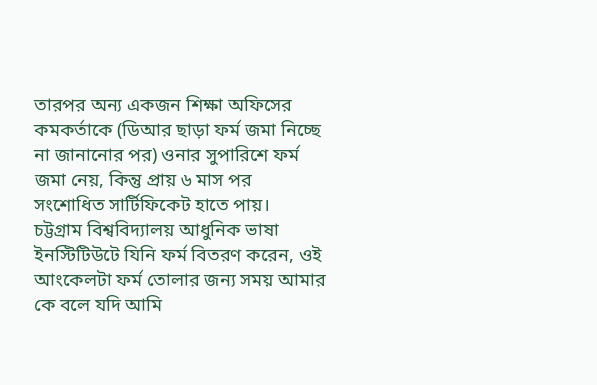তারপর অন্য একজন শিক্ষা অফিসের কমকর্তাকে (ডিআর ছাড়া ফর্ম জমা নিচ্ছে না জানানোর পর) ওনার সুপারিশে ফর্ম জমা নেয়, কিন্তু প্রায় ৬ মাস পর সংশোধিত সার্টিফিকেট হাতে পায়।
চট্টগ্রাম বিশ্ববিদ্যালয় আধুনিক ভাষা ইনস্টিটিউটে যিনি ফর্ম বিতরণ করেন, ওই আংকেলটা ফর্ম তোলার জন্য সময় আমার কে বলে যদি আমি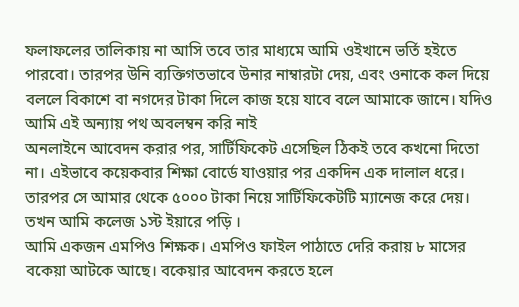ফলাফলের তালিকায় না আসি তবে তার মাধ্যমে আমি ওইখানে ভর্তি হইতে পারবো। তারপর উনি ব্যক্তিগতভাবে উনার নাম্বারটা দেয়, এবং ওনাকে কল দিয়ে বললে বিকাশে বা নগদের টাকা দিলে কাজ হয়ে যাবে বলে আমাকে জানে। যদিও আমি এই অন্যায় পথ অবলম্বন করি নাই
অনলাইনে আবেদন করার পর, সার্টিফিকেট এসেছিল ঠিকই তবে কখনো দিতো না। এইভাবে কয়েকবার শিক্ষা বোর্ডে যাওয়ার পর একদিন এক দালাল ধরে। তারপর সে আমার থেকে ৫০০০ টাকা নিয়ে সার্টিফিকেটটি ম্যানেজ করে দেয়। তখন আমি কলেজ ১স্ট ইয়ারে পড়ি ।
আমি একজন এমপিও শিক্ষক। এমপিও ফাইল পাঠাতে দেরি করায় ৮ মাসের বকেয়া আটকে আছে। বকেয়ার আবেদন করতে হলে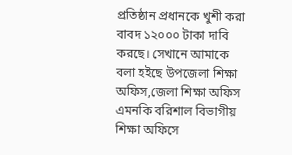প্রতিষ্ঠান প্রধানকে খুশী করা বাবদ ১২০০০ টাকা দাবি করছে। সেখানে আমাকে বলা হইছে উপজেলা শিক্ষা অফিস,জেলা শিক্ষা অফিস এমনকি বরিশাল বিভাগীয় শিক্ষা অফিসে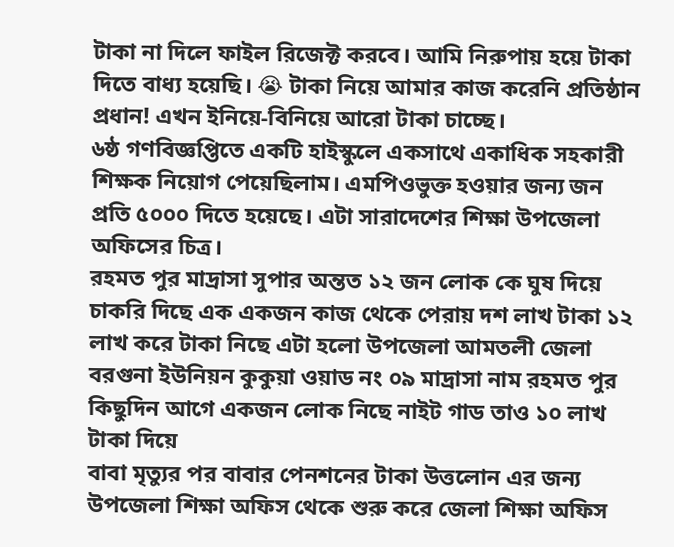টাকা না দিলে ফাইল রিজেক্ট করবে। আমি নিরুপায় হয়ে টাকা দিতে বাধ্য হয়েছি। 😭 টাকা নিয়ে আমার কাজ করেনি প্রতিষ্ঠান প্রধান! এখন ইনিয়ে-বিনিয়ে আরো টাকা চাচ্ছে।
৬ষ্ঠ গণবিজ্ঞপ্তিতে একটি হাইস্কুলে একসাথে একাধিক সহকারী শিক্ষক নিয়োগ পেয়েছিলাম। এমপিওভুক্ত হওয়ার জন্য জন প্রতি ৫০০০ দিতে হয়েছে। এটা সারাদেশের শিক্ষা উপজেলা অফিসের চিত্র।
রহমত পুর মাদ্রাসা সুপার অন্তত ১২ জন লোক কে ঘুষ দিয়ে চাকরি দিছে এক একজন কাজ থেকে পেরায় দশ লাখ টাকা ১২ লাখ করে টাকা নিছে এটা হলো উপজেলা আমতলী জেলা বরগুনা ইউনিয়ন কুকুয়া ওয়াড নং ০৯ মাদ্রাসা নাম রহমত পুর কিছুদিন আগে একজন লোক নিছে নাইট গাড তাও ১০ লাখ টাকা দিয়ে
বাবা মৃত্যুর পর বাবার পেনশনের টাকা উত্তলোন এর জন্য উপজেলা শিক্ষা অফিস থেকে শুরু করে জেলা শিক্ষা অফিস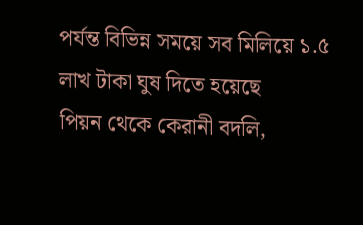পর্যন্ত বিভিন্ন সময়ে সব মিলিয়ে ১.৫ লাখ টাকা ঘুষ দিতে হয়েছে
পিয়ন থেকে কেরানী বদলি,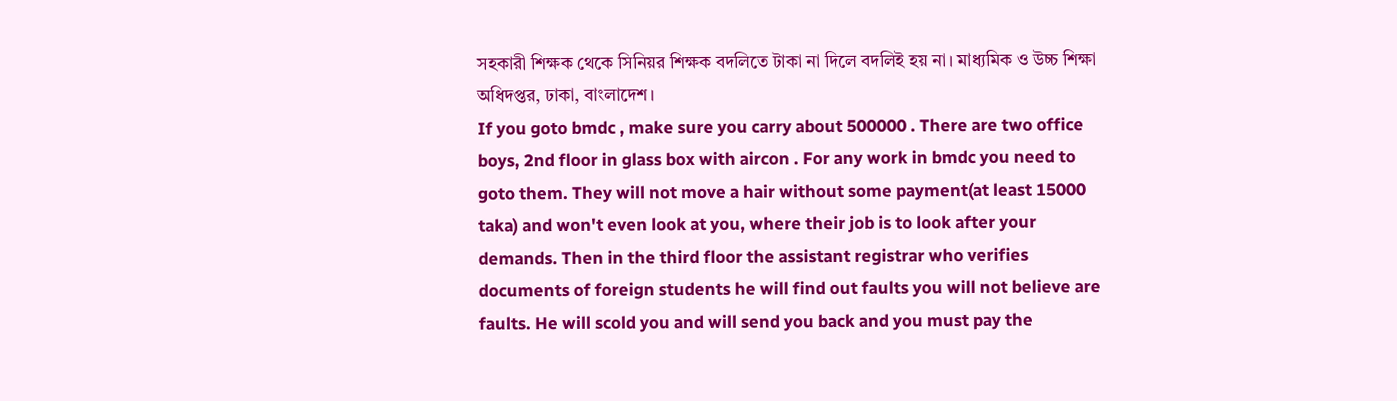সহকারী শিক্ষক থেকে সিনিয়র শিক্ষক বদলিতে টাকা না দিলে বদলিই হয় না। মাধ্যমিক ও উচ্চ শিক্ষা অধিদপ্তর, ঢাকা, বাংলাদেশ।
If you goto bmdc , make sure you carry about 500000 . There are two office boys, 2nd floor in glass box with aircon . For any work in bmdc you need to goto them. They will not move a hair without some payment(at least 15000 taka) and won't even look at you, where their job is to look after your demands. Then in the third floor the assistant registrar who verifies documents of foreign students he will find out faults you will not believe are faults. He will scold you and will send you back and you must pay the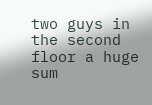two guys in the second floor a huge sum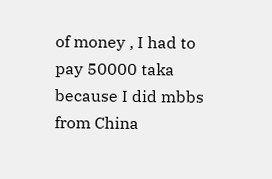of money , I had to pay 50000 taka because I did mbbs from China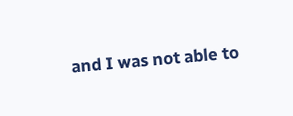and I was not able to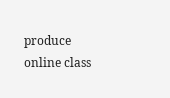produce online class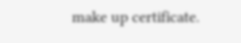make up certificate.